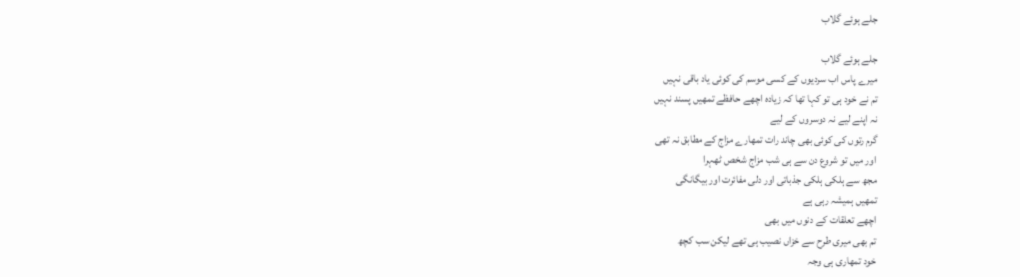جلے ہوئے گلاب

جلے ہوئے گلاب
میرے پاس اب سردیوں کے کسی موسم کی کوئی یاد باقی نہیں
تم نے خود ہی تو کہا تھا کہ زیادہ اچھے حافظے تمھیں پسند نہیں
نہ اپنے لیے نہ دوسروں کے لیے
گرم رتوں کی کوئی بھی چاند رات تمھارے مزاج کے مطابق نہ تھی
اور میں تو شروع دن سے ہی شب مزاج شخص ٹھہرا
مجھ سے ہلکی ہلکی جذباتی اور دلی مفائرت اور بیگانگی
تمھیں ہمیشہ رہی ہے
اچھے تعلقات کے دنوں میں بھی
تم بھی میری طرح سے خزاں نصیب ہی تھے لیکن سب کچھ
خود تمھاری ہی وجہ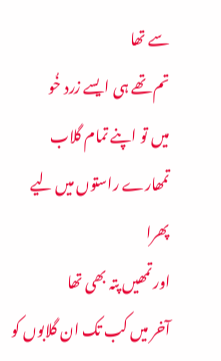سے تھا
تم تھے ہی ایسے زرد خُو
میں تو اپنے تمام گلاب تمھارے راستوں میں لیے پھرا
اور تمھیں پتہ بھی تھا
آخر میں کب تک ان گلابوں کو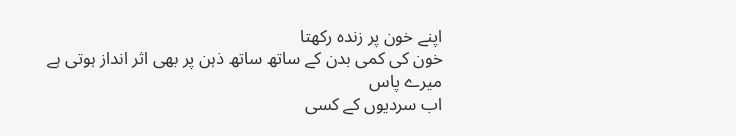اپنے خون پر زندہ رکھتا
خون کی کمی بدن کے ساتھ ساتھ ذہن پر بھی اثر انداز ہوتی ہے
میرے پاس
اب سردیوں کے کسی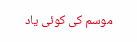موسم کی کوئی یاد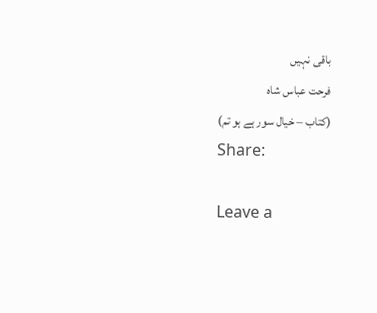باقی نہیں
فرحت عباس شاہ
(کتاب – خیال سور ہے ہو تم)
Share:

Leave a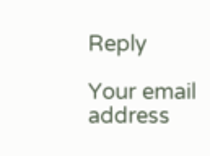Reply

Your email address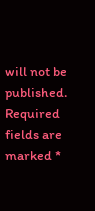will not be published. Required fields are marked *